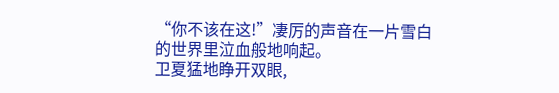“你不该在这!”凄厉的声音在一片雪白的世界里泣血般地响起。
卫夏猛地睁开双眼,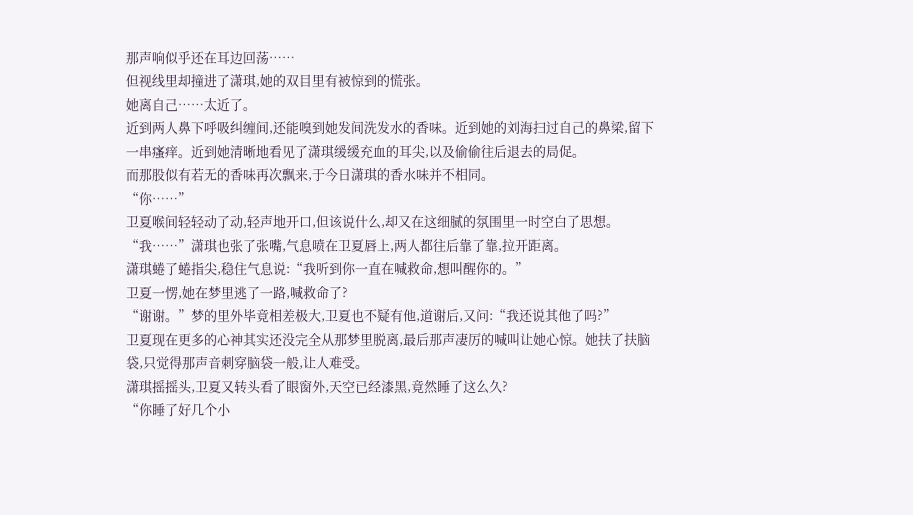那声响似乎还在耳边回荡……
但视线里却撞进了潇琪,她的双目里有被惊到的慌张。
她离自己……太近了。
近到两人鼻下呼吸纠缠间,还能嗅到她发间洗发水的香味。近到她的刘海扫过自己的鼻梁,留下一串瘙痒。近到她清晰地看见了潇琪缓缓充血的耳尖,以及偷偷往后退去的局促。
而那股似有若无的香味再次飘来,于今日潇琪的香水味并不相同。
“你……”
卫夏喉间轻轻动了动,轻声地开口,但该说什么,却又在这细腻的氛围里一时空白了思想。
“我……”潇琪也张了张嘴,气息喷在卫夏唇上,两人都往后靠了靠,拉开距离。
潇琪蜷了蜷指尖,稳住气息说:“我听到你一直在喊救命,想叫醒你的。”
卫夏一愣,她在梦里逃了一路,喊救命了?
“谢谢。”梦的里外毕竟相差极大,卫夏也不疑有他,道谢后,又问:“我还说其他了吗?”
卫夏现在更多的心神其实还没完全从那梦里脱离,最后那声凄厉的喊叫让她心惊。她扶了扶脑袋,只觉得那声音刺穿脑袋一般,让人难受。
潇琪摇摇头,卫夏又转头看了眼窗外,天空已经漆黑,竟然睡了这么久?
“你睡了好几个小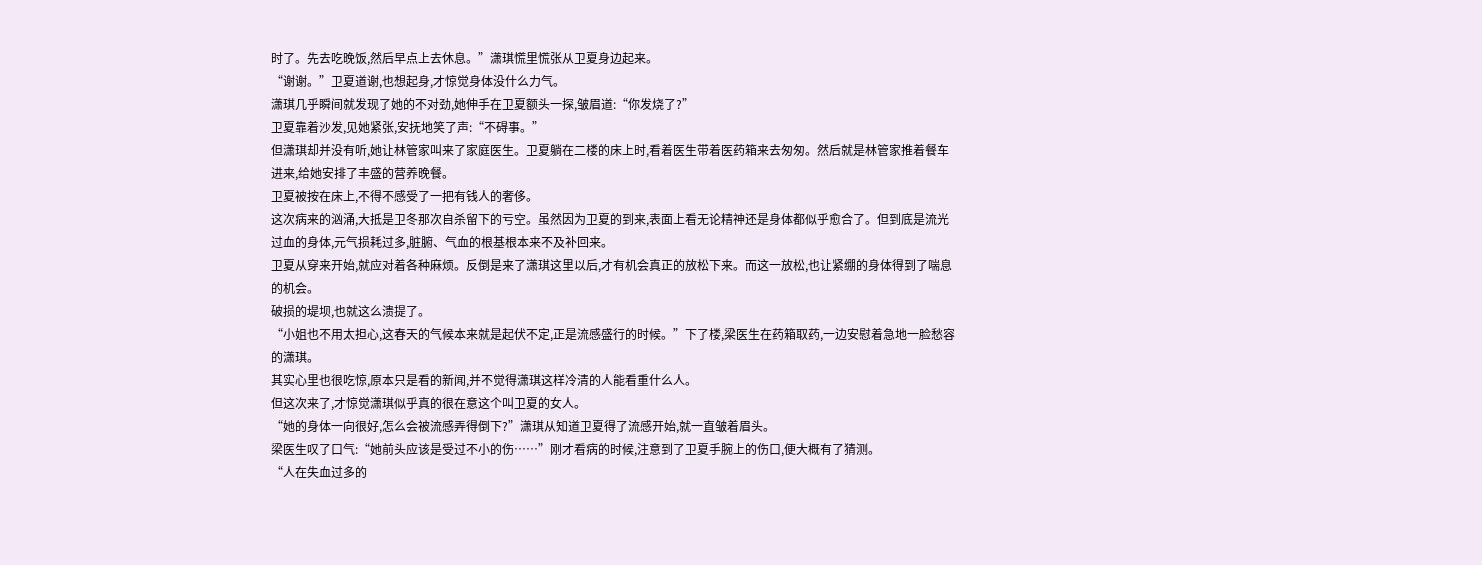时了。先去吃晚饭,然后早点上去休息。”潇琪慌里慌张从卫夏身边起来。
“谢谢。”卫夏道谢,也想起身,才惊觉身体没什么力气。
潇琪几乎瞬间就发现了她的不对劲,她伸手在卫夏额头一探,皱眉道:“你发烧了?”
卫夏靠着沙发,见她紧张,安抚地笑了声:“不碍事。”
但潇琪却并没有听,她让林管家叫来了家庭医生。卫夏躺在二楼的床上时,看着医生带着医药箱来去匆匆。然后就是林管家推着餐车进来,给她安排了丰盛的营养晚餐。
卫夏被按在床上,不得不感受了一把有钱人的奢侈。
这次病来的汹涌,大抵是卫冬那次自杀留下的亏空。虽然因为卫夏的到来,表面上看无论精神还是身体都似乎愈合了。但到底是流光过血的身体,元气损耗过多,脏腑、气血的根基根本来不及补回来。
卫夏从穿来开始,就应对着各种麻烦。反倒是来了潇琪这里以后,才有机会真正的放松下来。而这一放松,也让紧绷的身体得到了喘息的机会。
破损的堤坝,也就这么溃提了。
“小姐也不用太担心,这春天的气候本来就是起伏不定,正是流感盛行的时候。”下了楼,梁医生在药箱取药,一边安慰着急地一脸愁容的潇琪。
其实心里也很吃惊,原本只是看的新闻,并不觉得潇琪这样冷清的人能看重什么人。
但这次来了,才惊觉潇琪似乎真的很在意这个叫卫夏的女人。
“她的身体一向很好,怎么会被流感弄得倒下?”潇琪从知道卫夏得了流感开始,就一直皱着眉头。
梁医生叹了口气:“她前头应该是受过不小的伤……”刚才看病的时候,注意到了卫夏手腕上的伤口,便大概有了猜测。
“人在失血过多的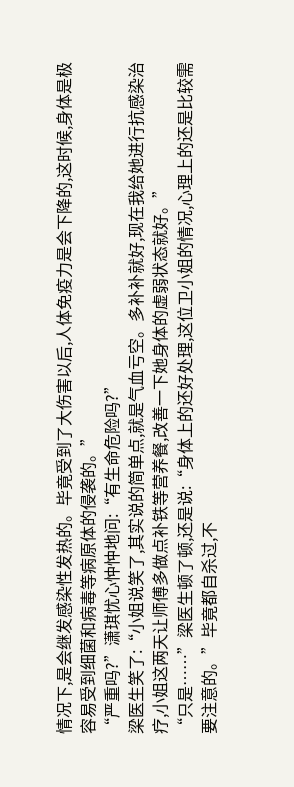情况下,是会继发感染性发热的。毕竟受到了大伤害以后,人体免疫力是会下降的,这时候,身体是极容易受到细菌和病毒等病原体的侵袭的。”
“严重吗?”潇琪忧心忡忡地问:“有生命危险吗?”
梁医生笑了:“小姐说笑了,其实说的简单点,就是气血亏空。多补补就好,现在我给她进行抗感染治疗,小姐这两天让师傅多做点补铁等营养餐,改善一下她身体的虚弱状态就好。”
“只是……”梁医生顿了顿,还是说:“身体上的还好处理,这位卫小姐的情况,心理上的还是比较需要注意的。”毕竟都自杀过,不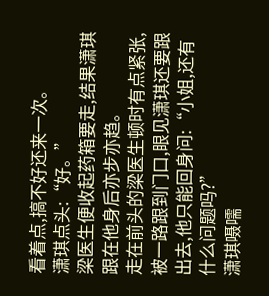看着点,搞不好还来一次。
潇琪点头:“好。”
梁医生便收起药箱要走,结果潇琪跟在他身后亦步亦趋。
走在前头的梁医生顿时有点紧张,被一路跟到门口,眼见潇琪还要跟出去,他只能回身问:“小姐,还有什么问题吗?”
潇琪嗫嚅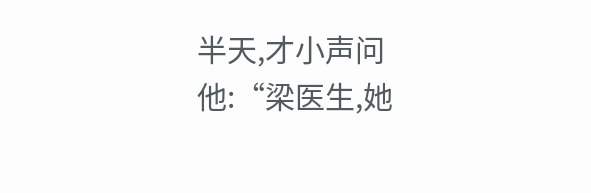半天,才小声问他:“梁医生,她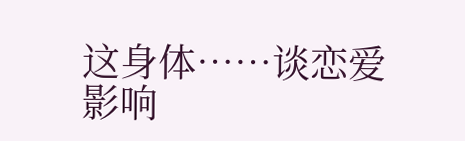这身体……谈恋爱影响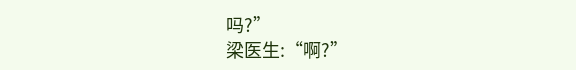吗?”
梁医生:“啊?”